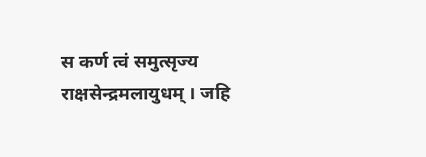स कर्ण त्वं समुत्सृज्य राक्षसेन्द्रमलायुधम् । जहि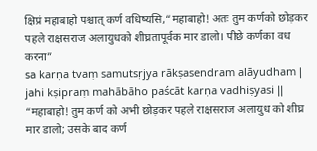क्षिप्रं महाबाहो पश्चात् कर्ण वधिष्यसि,“महाबाहो! अतः तुम कर्णको छोड़कर पहले राक्षसराज अलायुधको शीघ्रतापूर्वक मार डालो। पीछे कर्णका वध करना”
sa karṇa tvaṃ samutsṛjya rākṣasendram alāyudham | jahi kṣipraṃ mahābāho paścāt karṇa vadhiṣyasi ||
“महाबाहो! तुम कर्ण को अभी छोड़कर पहले राक्षसराज अलायुध को शीघ्र मार डालो; उसके बाद कर्ण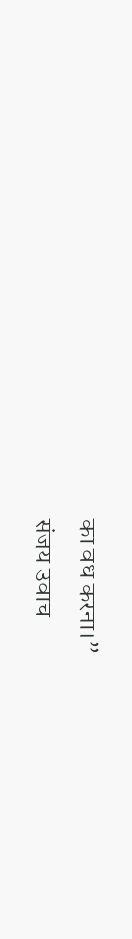का वध करना।”
संजय उवाच